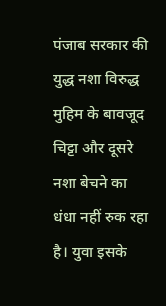पंजाब सरकार की युद्ध नशा विरुद्ध मुहिम के बावजूद चिट्टा और दूसरे नशा बेचने का धंधा नहीं रुक रहा है। युवा इसके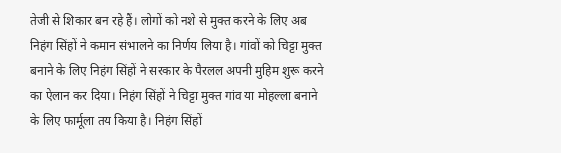तेजी से शिकार बन रहे हैं। लोगों को नशे से मुक्त करने के लिए अब निहंग सिंहों ने कमान संभालने का निर्णय लिया है। गांवों को चिट्टा मुक्त बनाने के लिए निहंग सिंहों ने सरकार के पैरलल अपनी मुहिम शुरू करने का ऐलान कर दिया। निहंग सिंहों ने चिट्टा मुक्त गांव या मोहल्ला बनाने के लिए फार्मूला तय किया है। निहंग सिंहों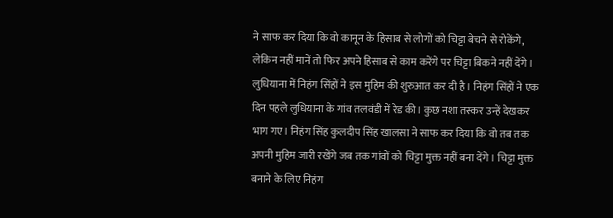ने साफ कर दिया कि वो कानून के हिसाब से लोगों को चिट्टा बेचने से रोकेंगे, लेकिन नहीं मानें तो फिर अपने हिसाब से काम करेंगे पर चिट्टा बिकने नहीं देंगे। लुधियाना में निहंग सिंहों ने इस मुहिम की शुरुआत कर दी है। निहंग सिंहों ने एक दिन पहले लुधियाना के गांव तलवंडी में रेड की। कुछ नशा तस्कर उन्हें देखकर भाग गए। निहंग सिंह कुलदीप सिंह खालसा ने साफ कर दिया कि वो तब तक अपनी मुहिम जारी रखेंगे जब तक गांवों को चिट्टा मुक्त नहीं बना देंगे। चिट्टा मुक्त बनाने के लिए निहंग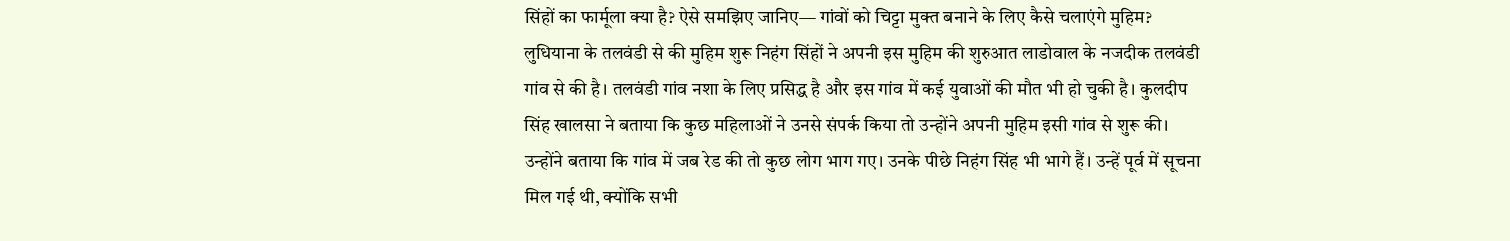सिंहों का फार्मूला क्या है? ऐसे समझिए जानिए— गांवों को चिट्टा मुक्त बनाने के लिए कैसे चलाएंगे मुहिम? लुधियाना के तलवंडी से की मुहिम शुरू निहंग सिंहों ने अपनी इस मुहिम की शुरुआत लाडोवाल के नजदीक तलवंडी गांव से की है। तलवंडी गांव नशा के लिए प्रसिद्ध है और इस गांव में कई युवाओं की मौत भी हो चुकी है। कुलदीप सिंह खालसा ने बताया कि कुछ महिलाओं ने उनसे संपर्क किया तो उन्होंने अपनी मुहिम इसी गांव से शुरू की। उन्होंने बताया कि गांव में जब रेड की तो कुछ लोग भाग गए। उनके पीछे निहंग सिंह भी भागे हैं। उन्हें पूर्व में सूचना मिल गई थी, क्योंकि सभी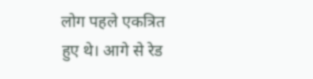लोग पहले एकत्रित हुए थे। आगे से रेड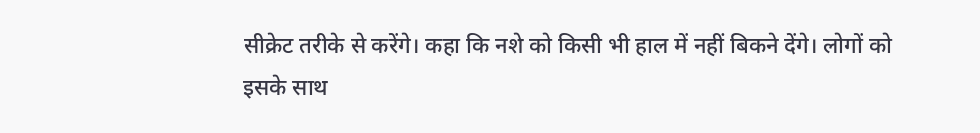सीक्रेट तरीके से करेंगे। कहा कि नशे को किसी भी हाल में नहीं बिकने देंगे। लोगों को इसके साथ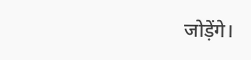जोड़ेंगे।